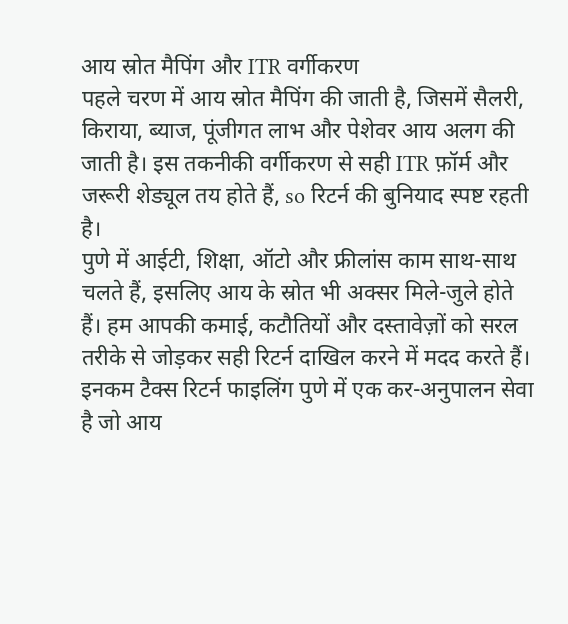आय स्रोत मैपिंग और ITR वर्गीकरण
पहले चरण में आय स्रोत मैपिंग की जाती है, जिसमें सैलरी, किराया, ब्याज, पूंजीगत लाभ और पेशेवर आय अलग की जाती है। इस तकनीकी वर्गीकरण से सही ITR फ़ॉर्म और जरूरी शेड्यूल तय होते हैं, so रिटर्न की बुनियाद स्पष्ट रहती है।
पुणे में आईटी, शिक्षा, ऑटो और फ्रीलांस काम साथ-साथ चलते हैं, इसलिए आय के स्रोत भी अक्सर मिले-जुले होते हैं। हम आपकी कमाई, कटौतियों और दस्तावेज़ों को सरल तरीके से जोड़कर सही रिटर्न दाखिल करने में मदद करते हैं।
इनकम टैक्स रिटर्न फाइलिंग पुणे में एक कर-अनुपालन सेवा है जो आय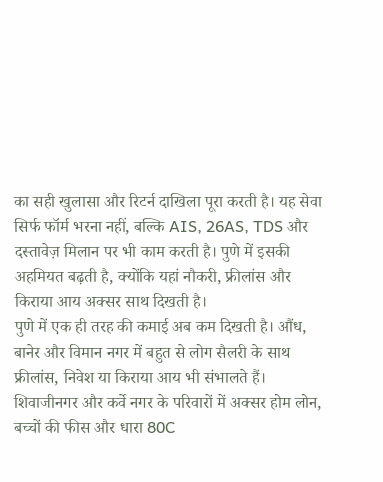का सही खुलासा और रिटर्न दाखिला पूरा करती है। यह सेवा सिर्फ फॉर्म भरना नहीं, बल्कि AIS, 26AS, TDS और दस्तावेज़ मिलान पर भी काम करती है। पुणे में इसकी अहमियत बढ़ती है, क्योंकि यहां नौकरी, फ्रीलांस और किराया आय अक्सर साथ दिखती है।
पुणे में एक ही तरह की कमाई अब कम दिखती है। औंध, बानेर और विमान नगर में बहुत से लोग सैलरी के साथ फ्रीलांस, निवेश या किराया आय भी संभालते हैं। शिवाजीनगर और कर्वे नगर के परिवारों में अक्सर होम लोन, बच्चों की फीस और धारा 80C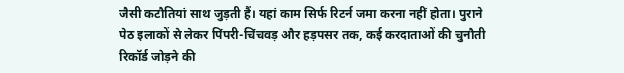जैसी कटौतियां साथ जुड़ती हैं। यहां काम सिर्फ रिटर्न जमा करना नहीं होता। पुराने पेठ इलाकों से लेकर पिंपरी-चिंचवड़ और हड़पसर तक, कई करदाताओं की चुनौती रिकॉर्ड जोड़ने की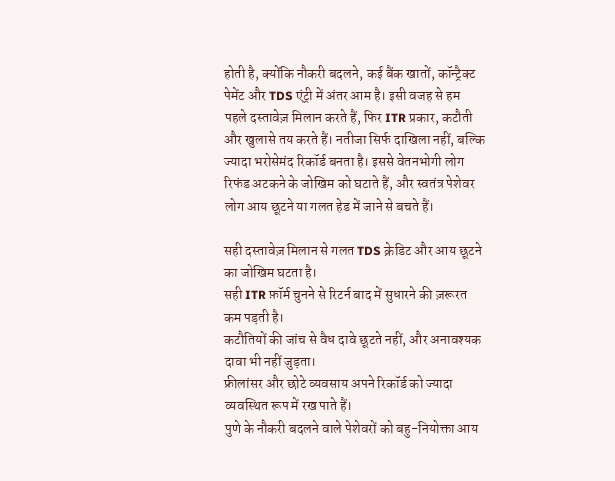होती है, क्योंकि नौकरी बदलने, कई बैंक खातों, कॉन्ट्रैक्ट पेमेंट और TDS एंट्री में अंतर आम है। इसी वजह से हम पहले दस्तावेज़ मिलान करते हैं, फिर ITR प्रकार, कटौती और खुलासे तय करते हैं। नतीजा सिर्फ दाखिला नहीं, बल्कि ज्यादा भरोसेमंद रिकॉर्ड बनता है। इससे वेतनभोगी लोग रिफंड अटकने के जोखिम को घटाते हैं, और स्वतंत्र पेशेवर लोग आय छूटने या गलत हेड में जाने से बचते हैं।

सही दस्तावेज़ मिलान से गलत TDS क्रेडिट और आय छूटने का जोखिम घटता है।
सही ITR फ़ॉर्म चुनने से रिटर्न बाद में सुधारने की ज़रूरत कम पड़ती है।
कटौतियों की जांच से वैध दावे छूटते नहीं, और अनावश्यक दावा भी नहीं जुड़ता।
फ्रीलांसर और छोटे व्यवसाय अपने रिकॉर्ड को ज्यादा व्यवस्थित रूप में रख पाते हैं।
पुणे के नौकरी बदलने वाले पेशेवरों को बहु-नियोक्ता आय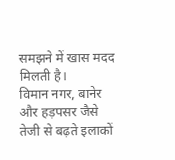समझने में खास मदद मिलती है।
विमान नगर, बानेर और हड़पसर जैसे तेजी से बढ़ते इलाकों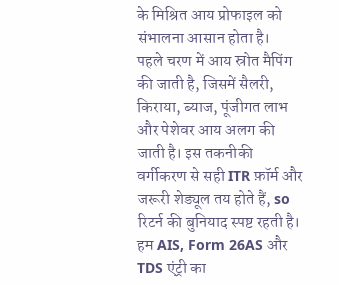के मिश्रित आय प्रोफाइल को संभालना आसान होता है।
पहले चरण में आय स्रोत मैपिंग की जाती है, जिसमें सैलरी, किराया, ब्याज, पूंजीगत लाभ और पेशेवर आय अलग की जाती है। इस तकनीकी वर्गीकरण से सही ITR फ़ॉर्म और जरूरी शेड्यूल तय होते हैं, so रिटर्न की बुनियाद स्पष्ट रहती है।
हम AIS, Form 26AS और TDS एंट्री का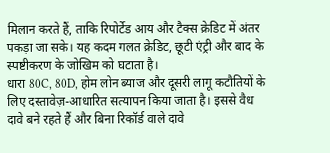मिलान करते हैं, ताकि रिपोर्टेड आय और टैक्स क्रेडिट में अंतर पकड़ा जा सके। यह कदम गलत क्रेडिट, छूटी एंट्री और बाद के स्पष्टीकरण के जोखिम को घटाता है।
धारा 80C, 80D, होम लोन ब्याज और दूसरी लागू कटौतियों के लिए दस्तावेज़-आधारित सत्यापन किया जाता है। इससे वैध दावे बने रहते हैं और बिना रिकॉर्ड वाले दावे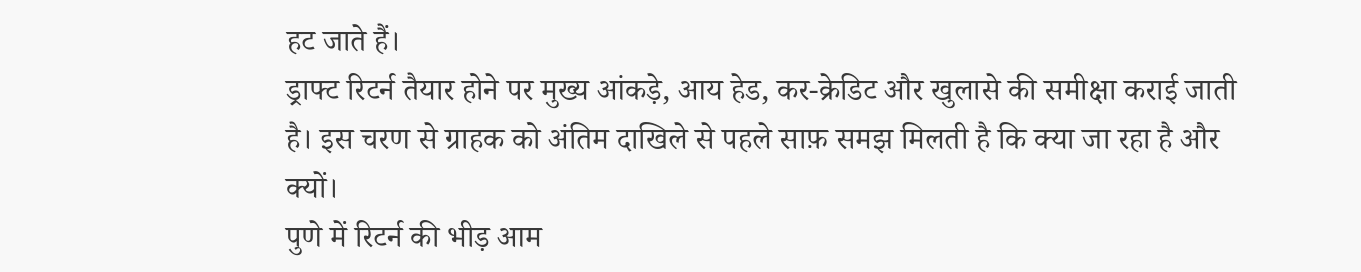हट जाते हैं।
ड्राफ्ट रिटर्न तैयार होने पर मुख्य आंकड़े, आय हेड, कर-क्रेडिट और खुलासे की समीक्षा कराई जाती है। इस चरण से ग्राहक को अंतिम दाखिले से पहले साफ़ समझ मिलती है कि क्या जा रहा है और क्यों।
पुणे में रिटर्न की भीड़ आम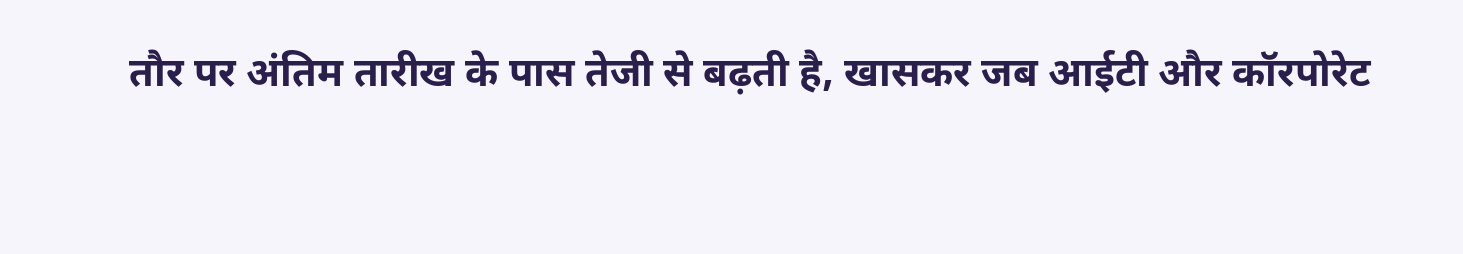तौर पर अंतिम तारीख के पास तेजी से बढ़ती है, खासकर जब आईटी और कॉरपोरेट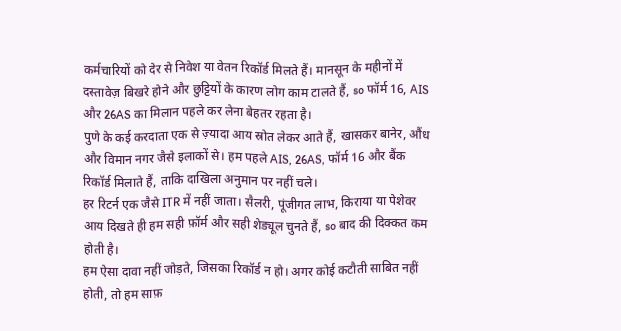कर्मचारियों को देर से निवेश या वेतन रिकॉर्ड मिलते हैं। मानसून के महीनों में दस्तावेज़ बिखरे होने और छुट्टियों के कारण लोग काम टालते हैं, so फॉर्म 16, AIS और 26AS का मिलान पहले कर लेना बेहतर रहता है।
पुणे के कई करदाता एक से ज़्यादा आय स्रोत लेकर आते हैं, खासकर बानेर, औंध और विमान नगर जैसे इलाकों से। हम पहले AIS, 26AS, फॉर्म 16 और बैंक रिकॉर्ड मिलाते हैं, ताकि दाखिला अनुमान पर नहीं चले।
हर रिटर्न एक जैसे ITR में नहीं जाता। सैलरी, पूंजीगत लाभ, किराया या पेशेवर आय दिखते ही हम सही फ़ॉर्म और सही शेड्यूल चुनते हैं, so बाद की दिक्कत कम होती है।
हम ऐसा दावा नहीं जोड़ते, जिसका रिकॉर्ड न हो। अगर कोई कटौती साबित नहीं होती, तो हम साफ़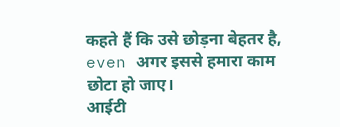कहते हैं कि उसे छोड़ना बेहतर है, even अगर इससे हमारा काम छोटा हो जाए।
आईटी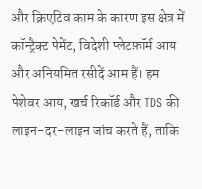और क्रिएटिव काम के कारण इस क्षेत्र में कॉन्ट्रैक्ट पेमेंट, विदेशी प्लेटफ़ॉर्म आय और अनियमित रसीदें आम हैं। हम पेशेवर आय, खर्च रिकॉर्ड और TDS की लाइन-दर-लाइन जांच करते हैं, ताकि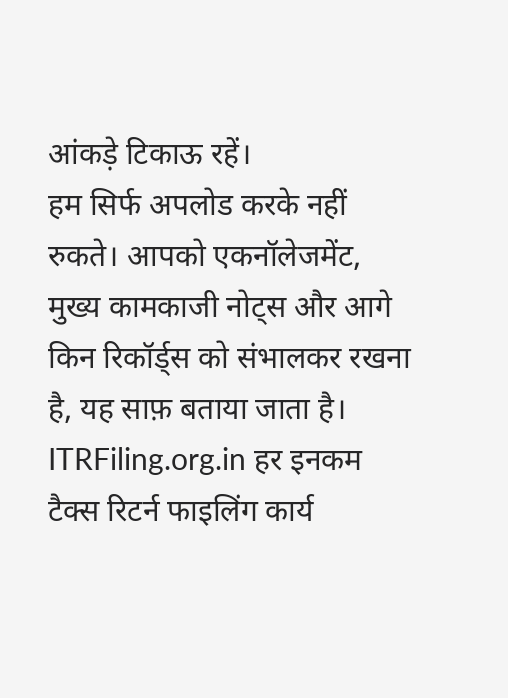आंकड़े टिकाऊ रहें।
हम सिर्फ अपलोड करके नहीं रुकते। आपको एकनॉलेजमेंट, मुख्य कामकाजी नोट्स और आगे किन रिकॉर्ड्स को संभालकर रखना है, यह साफ़ बताया जाता है।
ITRFiling.org.in हर इनकम टैक्स रिटर्न फाइलिंग कार्य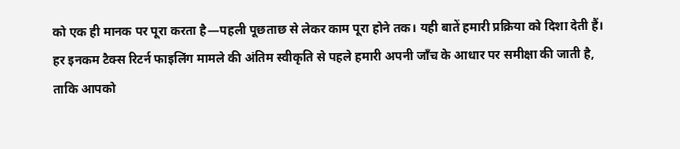को एक ही मानक पर पूरा करता है—पहली पूछताछ से लेकर काम पूरा होने तक। यही बातें हमारी प्रक्रिया को दिशा देती हैं।
हर इनकम टैक्स रिटर्न फाइलिंग मामले की अंतिम स्वीकृति से पहले हमारी अपनी जाँच के आधार पर समीक्षा की जाती है, ताकि आपको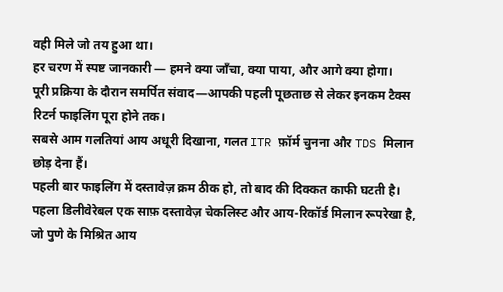वही मिले जो तय हुआ था।
हर चरण में स्पष्ट जानकारी — हमने क्या जाँचा, क्या पाया, और आगे क्या होगा।
पूरी प्रक्रिया के दौरान समर्पित संवाद—आपकी पहली पूछताछ से लेकर इनकम टैक्स रिटर्न फाइलिंग पूरा होने तक।
सबसे आम गलतियां आय अधूरी दिखाना, गलत ITR फ़ॉर्म चुनना और TDS मिलान छोड़ देना हैं।
पहली बार फाइलिंग में दस्तावेज़ क्रम ठीक हो, तो बाद की दिक्कत काफी घटती है।
पहला डिलीवेरेबल एक साफ़ दस्तावेज़ चेकलिस्ट और आय-रिकॉर्ड मिलान रूपरेखा है, जो पुणे के मिश्रित आय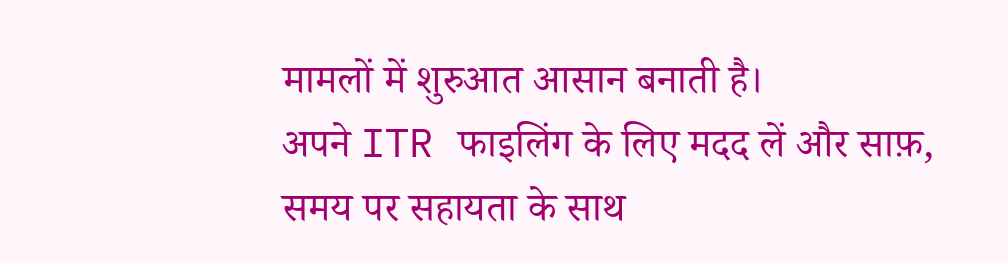मामलों में शुरुआत आसान बनाती है।
अपने ITR फाइलिंग के लिए मदद लें और साफ़, समय पर सहायता के साथ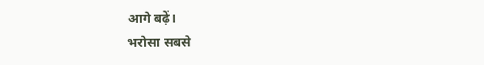आगे बढ़ें।
भरोसा सबसे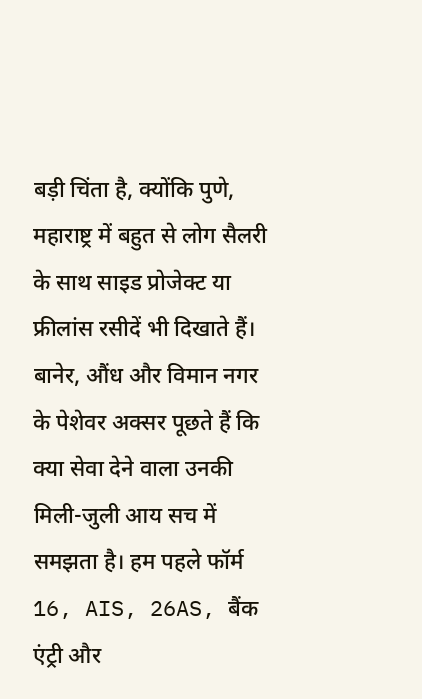बड़ी चिंता है, क्योंकि पुणे, महाराष्ट्र में बहुत से लोग सैलरी के साथ साइड प्रोजेक्ट या फ्रीलांस रसीदें भी दिखाते हैं। बानेर, औंध और विमान नगर के पेशेवर अक्सर पूछते हैं कि क्या सेवा देने वाला उनकी मिली-जुली आय सच में समझता है। हम पहले फॉर्म 16, AIS, 26AS, बैंक एंट्री और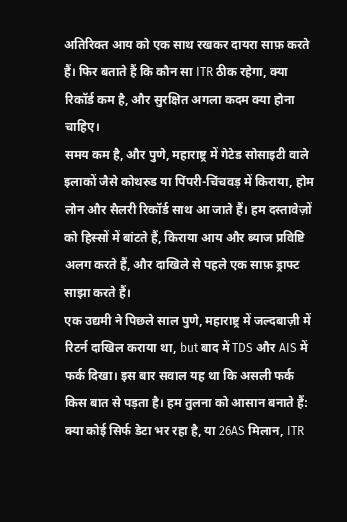अतिरिक्त आय को एक साथ रखकर दायरा साफ़ करते हैं। फिर बताते हैं कि कौन सा ITR ठीक रहेगा, क्या रिकॉर्ड कम है, और सुरक्षित अगला कदम क्या होना चाहिए।
समय कम है, और पुणे, महाराष्ट्र में गेटेड सोसाइटी वाले इलाकों जैसे कोथरुड या पिंपरी-चिंचवड़ में किराया, होम लोन और सैलरी रिकॉर्ड साथ आ जाते हैं। हम दस्तावेज़ों को हिस्सों में बांटते हैं, किराया आय और ब्याज प्रविष्टि अलग करते हैं, और दाखिले से पहले एक साफ़ ड्राफ्ट साझा करते हैं।
एक उद्यमी ने पिछले साल पुणे, महाराष्ट्र में जल्दबाज़ी में रिटर्न दाखिल कराया था, but बाद में TDS और AIS में फर्क दिखा। इस बार सवाल यह था कि असली फर्क किस बात से पड़ता है। हम तुलना को आसान बनाते हैं: क्या कोई सिर्फ डेटा भर रहा है, या 26AS मिलान, ITR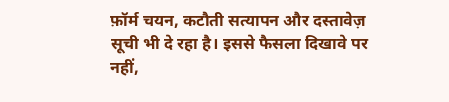फ़ॉर्म चयन, कटौती सत्यापन और दस्तावेज़ सूची भी दे रहा है। इससे फैसला दिखावे पर नहीं,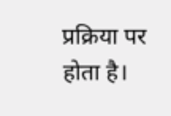प्रक्रिया पर होता है।